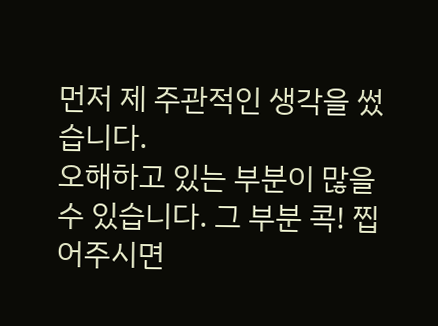먼저 제 주관적인 생각을 썼습니다.
오해하고 있는 부분이 많을수 있습니다. 그 부분 콕! 찝어주시면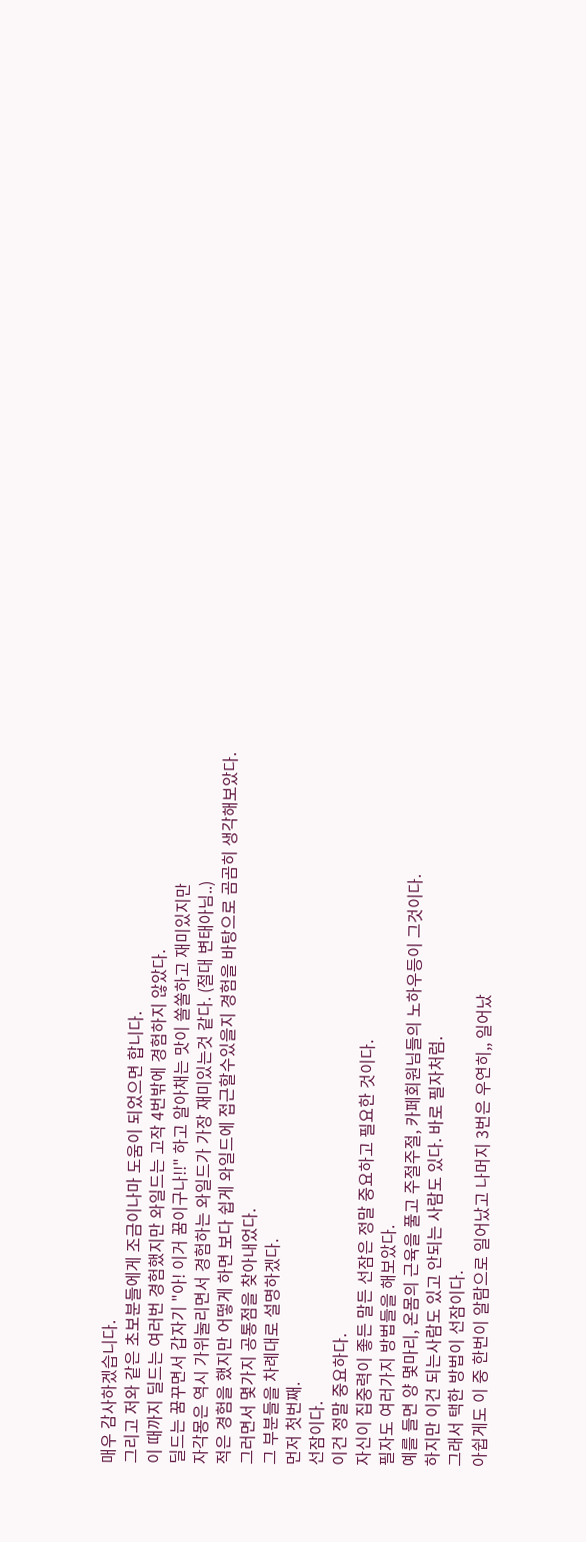매우 감사하겠습니다.
그리고 저와 같은 초보분들에게 조금이나마 도움이 되었으면 합니다.
이 때까지 딜드는 여러번 경험했지만 와일드는 고작 4번밖에 경험하지 않았다.
딜드는 꿈꾸면서 갑자기 "아! 이거 꿈이구나!!" 하고 알아채는 맛이 쏠쏠하고 재미있지만
자각몽은 역시 가위눌리면서 경험하는 와일드가 가장 재미있는것 같다. (절대 변태아님..)
적은 경험을 했지만 어떻게 하면 보다 쉽게 와일드에 접근할수있을지 경험을 바탕으로 곰곰히 생각해보았다.
그러면서 몇가지 공통점을 찾아내었다.
그 부분들을 차례대로 설명하겠다.
먼저 첫번째.
선잠이다.
이건 정말 중요하다.
자신이 집중력이 좋든 말든 선잠은 정말 중요하고 필요한 것이다.
필자도 여러가지 방법들을 해보았다.
예를 들면 양 몇마리, 온몸의 근육을 풀고 주절주절, 카페회원님들의 노하우등이 그것이다.
하지만 이건 되는사람도 있고 안되는 사람도 있다. 바로 필자처럼.
그래서 택한 방법이 선잠이다.
아쉽게도 이 중 한번이 알람으로 일어났고 나머지 3번은 우연히,, 일어났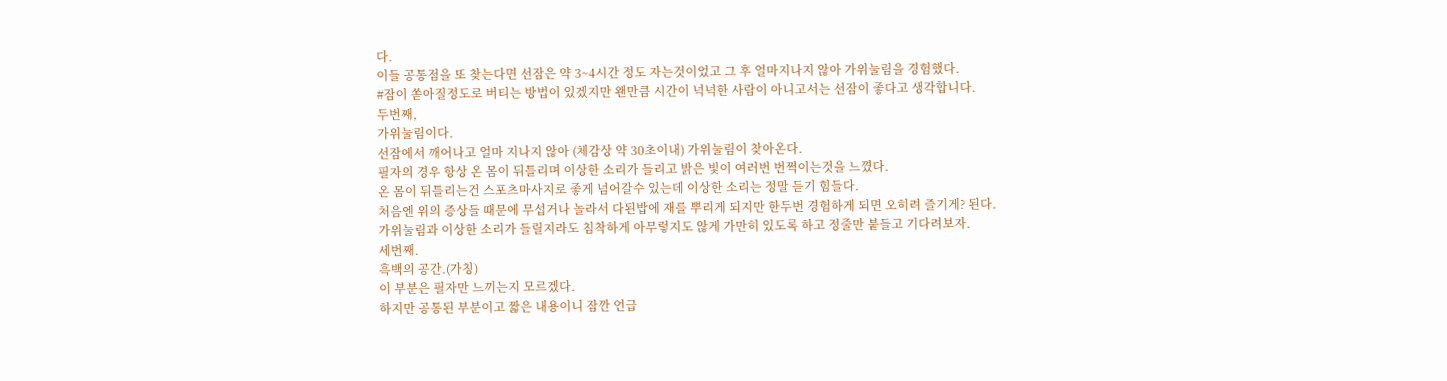다.
이들 공통점을 또 찾는다면 선잠은 약 3~4시간 정도 자는것이었고 그 후 얼마지나지 않아 가위눌림을 경험했다.
#잠이 쏟아질정도로 버티는 방법이 있겠지만 왠만큼 시간이 넉넉한 사람이 아니고서는 선잠이 좋다고 생각합니다.
두번째,
가위눌림이다.
선잠에서 깨어나고 얼마 지나지 않아 (체감상 약 30초이내) 가위눌림이 찾아온다.
필자의 경우 항상 온 몸이 뒤틀리며 이상한 소리가 들리고 밝은 빛이 여러번 번쩍이는것을 느꼈다.
온 몸이 뒤틀리는건 스포츠마사지로 좋게 넘어갈수 있는데 이상한 소리는 정말 듣기 힘들다.
처음엔 위의 증상들 때문에 무섭거나 놀라서 다된밥에 재를 뿌리게 되지만 한두번 경험하게 되면 오히려 즐기게? 된다.
가위눌림과 이상한 소리가 들릴지라도 침착하게 아무렇지도 않게 가만히 있도록 하고 정줄만 붙들고 기다려보자.
세번째.
흑백의 공간.(가칭)
이 부분은 필자만 느끼는지 모르겠다.
하지만 공통된 부분이고 짧은 내용이니 잠깐 언급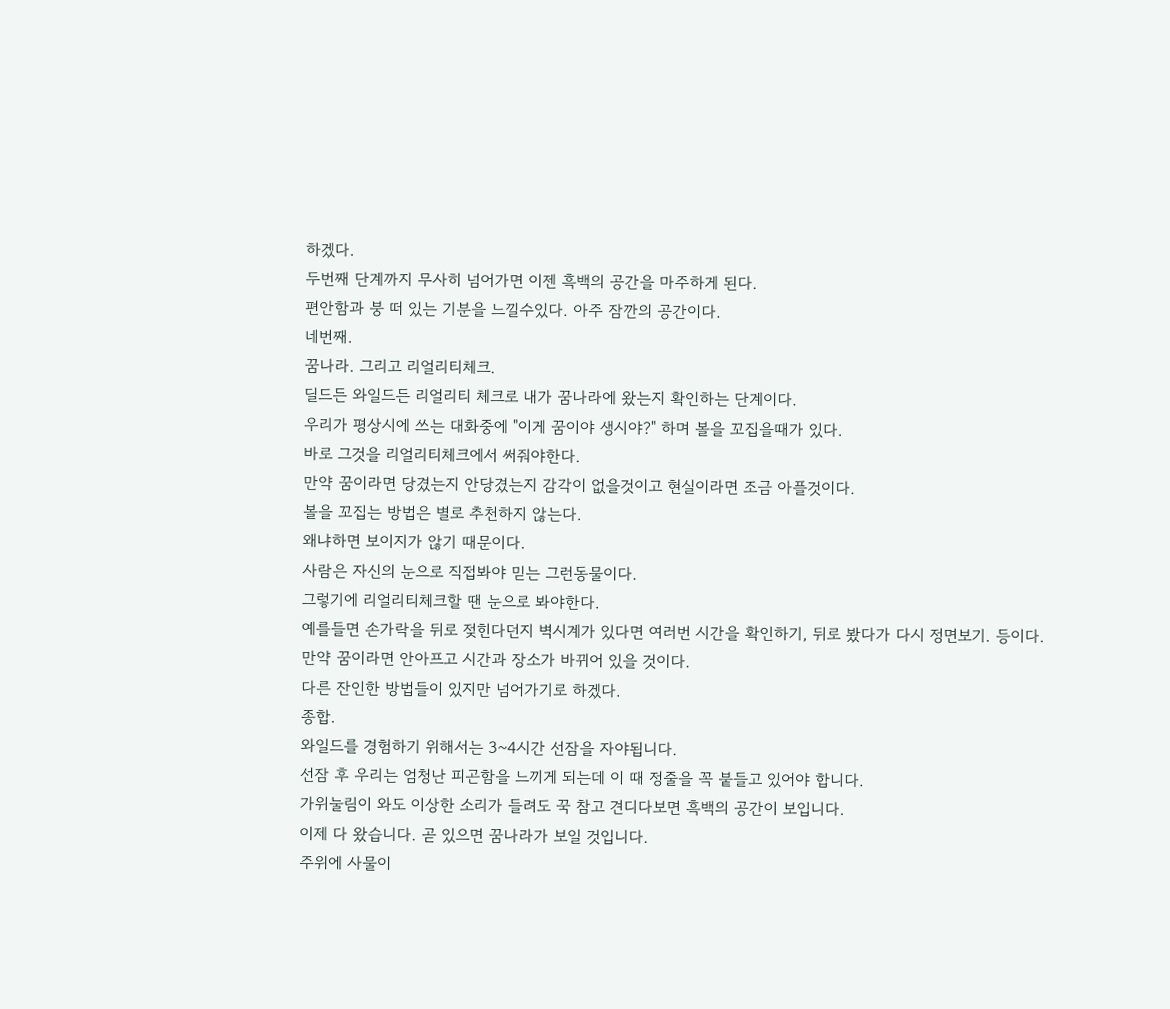하겠다.
두번째 단계까지 무사히 넘어가면 이젠 흑백의 공간을 마주하게 된다.
편안함과 붕 떠 있는 기분을 느낄수있다. 아주 잠깐의 공간이다.
네번째.
꿈나라. 그리고 리얼리티체크.
딜드든 와일드든 리얼리티 체크로 내가 꿈나라에 왔는지 확인하는 단계이다.
우리가 평상시에 쓰는 대화중에 "이게 꿈이야 생시야?" 하며 볼을 꼬집을때가 있다.
바로 그것을 리얼리티체크에서 써줘야한다.
만약 꿈이라면 당겼는지 안당겼는지 감각이 없을것이고 현실이라면 조금 아플것이다.
볼을 꼬집는 방법은 별로 추천하지 않는다.
왜냐하면 보이지가 않기 때문이다.
사람은 자신의 눈으로 직접봐야 믿는 그런동물이다.
그렇기에 리얼리티체크할 땐 눈으로 봐야한다.
예를들면 손가락을 뒤로 젖힌다던지 벽시계가 있다면 여러번 시간을 확인하기, 뒤로 봤다가 다시 정면보기. 등이다.
만약 꿈이라면 안아프고 시간과 장소가 바뀌어 있을 것이다.
다른 잔인한 방법들이 있지만 넘어가기로 하겠다.
종합.
와일드를 경험하기 위해서는 3~4시간 선잠을 자야됩니다.
선잠 후 우리는 엄청난 피곤함을 느끼게 되는데 이 때 정줄을 꼭 붙들고 있어야 합니다.
가위눌림이 와도 이상한 소리가 들려도 꾹 참고 견디다보면 흑백의 공간이 보입니다.
이제 다 왔습니다. 곧 있으면 꿈나라가 보일 것입니다.
주위에 사물이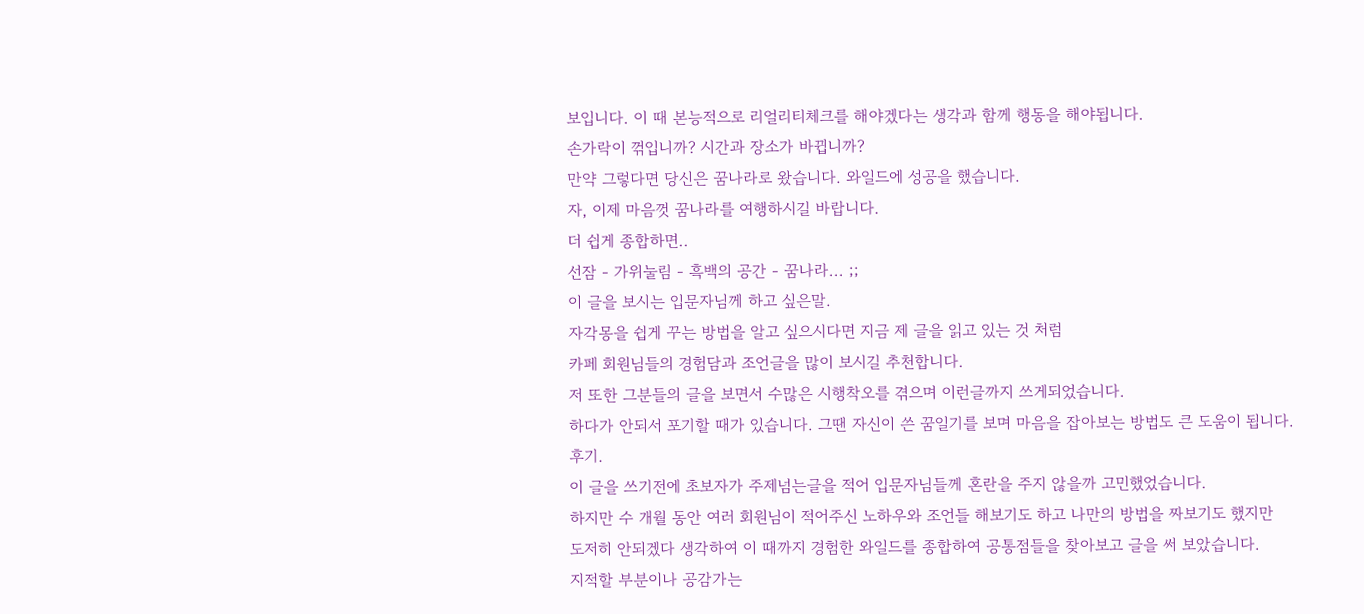보입니다. 이 때 본능적으로 리얼리티체크를 해야겠다는 생각과 함께 행동을 해야됩니다.
손가락이 꺾입니까? 시간과 장소가 바뀝니까?
만약 그렇다면 당신은 꿈나라로 왔습니다. 와일드에 성공을 했습니다.
자, 이제 마음껏 꿈나라를 여행하시길 바랍니다.
더 쉽게 종합하면..
선잠 - 가위눌림 - 흑백의 공간 - 꿈나라... ;;
이 글을 보시는 입문자님께 하고 싶은말.
자각몽을 쉽게 꾸는 방법을 알고 싶으시다면 지금 제 글을 읽고 있는 것 처럼
카페 회원님들의 경험담과 조언글을 많이 보시길 추천합니다.
저 또한 그분들의 글을 보면서 수많은 시행착오를 겪으며 이런글까지 쓰게되었습니다.
하다가 안되서 포기할 때가 있습니다. 그땐 자신이 쓴 꿈일기를 보며 마음을 잡아보는 방법도 큰 도움이 됩니다.
후기.
이 글을 쓰기전에 초보자가 주제넘는글을 적어 입문자님들께 혼란을 주지 않을까 고민했었습니다.
하지만 수 개월 동안 여러 회원님이 적어주신 노하우와 조언들 해보기도 하고 나만의 방법을 짜보기도 했지만
도저히 안되겠다 생각하여 이 때까지 경험한 와일드를 종합하여 공통점들을 찾아보고 글을 써 보았습니다.
지적할 부분이나 공감가는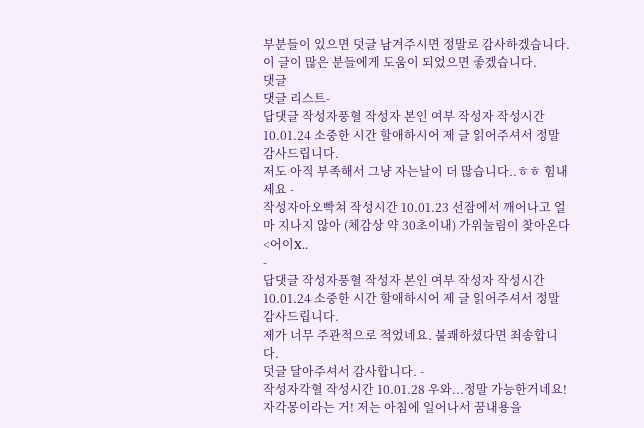부분들이 있으면 덧글 남겨주시면 정말로 감사하겠습니다.
이 글이 많은 분들에게 도움이 되었으면 좋겠습니다.
댓글
댓글 리스트-
답댓글 작성자풍혈 작성자 본인 여부 작성자 작성시간 10.01.24 소중한 시간 할애하시어 제 글 읽어주셔서 정말 감사드립니다.
저도 아직 부족해서 그냥 자는날이 더 많습니다..ㅎㅎ 힘내세요 -
작성자아오빡쳐 작성시간 10.01.23 선잠에서 깨어나고 얼마 지나지 않아 (체감상 약 30초이내) 가위눌림이 찾아온다<어이X..
-
답댓글 작성자풍혈 작성자 본인 여부 작성자 작성시간 10.01.24 소중한 시간 할애하시어 제 글 읽어주셔서 정말 감사드립니다.
제가 너무 주관적으로 적었네요. 불쾌하셨다면 죄송합니다.
덧글 달아주셔서 감사합니다. -
작성자각혈 작성시간 10.01.28 우와...정말 가능한거네요! 자각몽이라는 거! 저는 아침에 일어나서 꿈내용을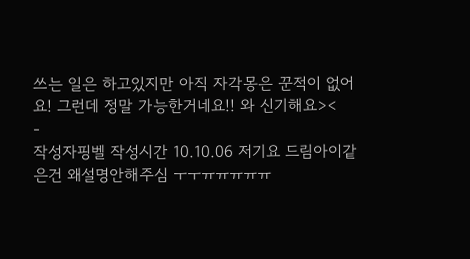쓰는 일은 하고있지만 아직 자각몽은 꾼적이 없어요! 그런데 정말 가능한거네요!! 와 신기해요><
-
작성자핑벨 작성시간 10.10.06 저기요 드림아이같은건 왜설명안해주심 ㅜㅜㅠㅠㅠㅠㅠ